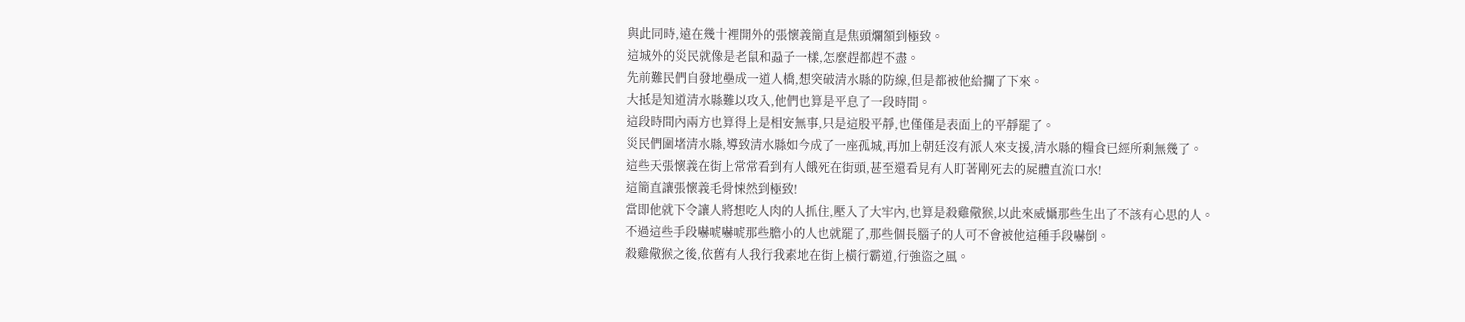與此同時,遠在幾十裡開外的張懷義簡直是焦頭爛額到極致。
這城外的災民就像是老鼠和蝨子一樣,怎麼趕都趕不盡。
先前難民們自發地壘成一道人橋,想突破清水縣的防線,但是都被他給攔了下來。
大抵是知道清水縣難以攻入,他們也算是平息了一段時間。
這段時間內兩方也算得上是相安無事,只是這股平靜,也僅僅是表面上的平靜罷了。
災民們圍堵清水縣,導致清水縣如今成了一座孤城,再加上朝廷沒有派人來支援,清水縣的糧食已經所剩無幾了。
這些天張懷義在街上常常看到有人餓死在街頭,甚至還看見有人盯著剛死去的屍體直流口水!
這簡直讓張懷義毛骨悚然到極致!
當即他就下令讓人將想吃人肉的人抓住,壓入了大牢內,也算是殺雞儆猴,以此來威懾那些生出了不該有心思的人。
不過這些手段嚇唬嚇唬那些膽小的人也就罷了,那些個長腦子的人可不會被他這種手段嚇倒。
殺雞儆猴之後,依舊有人我行我素地在街上橫行霸道,行強盜之風。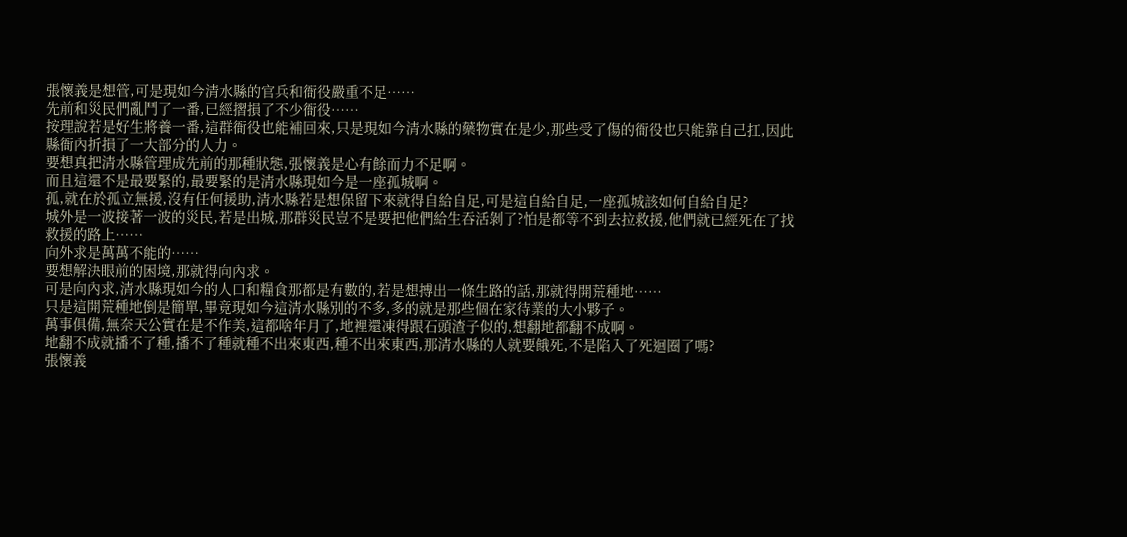張懷義是想管,可是現如今清水縣的官兵和衙役嚴重不足……
先前和災民們亂鬥了一番,已經摺損了不少衙役……
按理說若是好生將養一番,這群衙役也能補回來,只是現如今清水縣的藥物實在是少,那些受了傷的衙役也只能靠自己扛,因此縣衙內折損了一大部分的人力。
要想真把清水縣管理成先前的那種狀態,張懷義是心有餘而力不足啊。
而且這還不是最要緊的,最要緊的是清水縣現如今是一座孤城啊。
孤,就在於孤立無援,沒有任何援助,清水縣若是想保留下來就得自給自足,可是這自給自足,一座孤城該如何自給自足?
城外是一波接著一波的災民,若是出城,那群災民豈不是要把他們給生吞活剝了?怕是都等不到去拉救援,他們就已經死在了找救援的路上……
向外求是萬萬不能的……
要想解決眼前的困境,那就得向內求。
可是向內求,清水縣現如今的人口和糧食那都是有數的,若是想搏出一條生路的話,那就得開荒種地……
只是這開荒種地倒是簡單,畢竟現如今這清水縣別的不多,多的就是那些個在家待業的大小夥子。
萬事俱備,無奈天公實在是不作美,這都啥年月了,地裡還凍得跟石頭渣子似的,想翻地都翻不成啊。
地翻不成就播不了種,播不了種就種不出來東西,種不出來東西,那清水縣的人就要餓死,不是陷入了死迴圈了嗎?
張懷義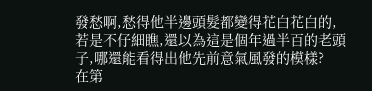發愁啊,愁得他半邊頭髮都變得花白花白的,若是不仔細瞧,還以為這是個年過半百的老頭子,哪還能看得出他先前意氣風發的模樣?
在第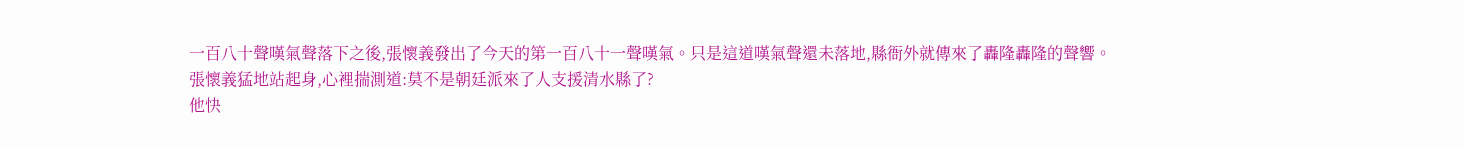一百八十聲嘆氣聲落下之後,張懷義發出了今天的第一百八十一聲嘆氣。只是這道嘆氣聲還未落地,縣衙外就傳來了轟隆轟隆的聲響。
張懷義猛地站起身,心裡揣測道:莫不是朝廷派來了人支援清水縣了?
他快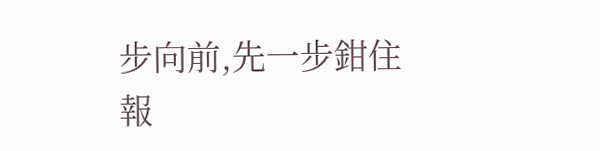步向前,先一步鉗住報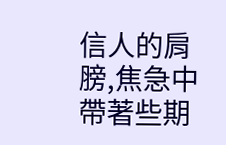信人的肩膀,焦急中帶著些期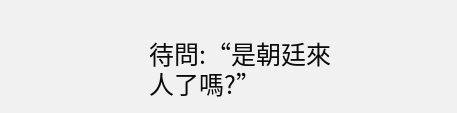待問:“是朝廷來人了嗎?”